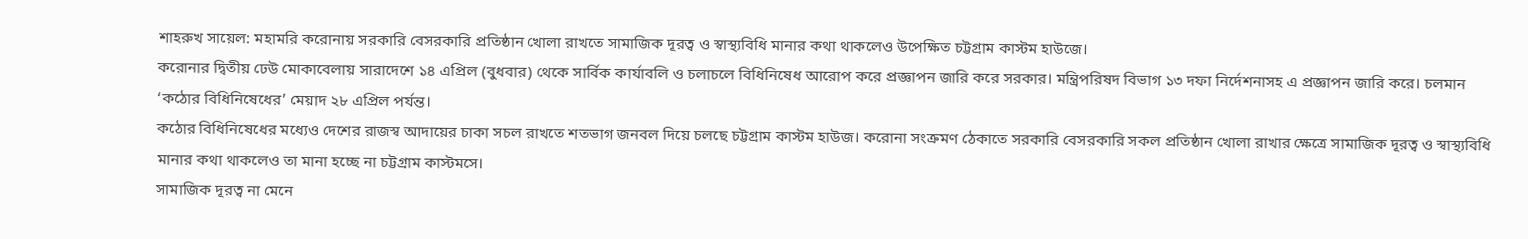শাহরুখ সায়েল: মহামরি করোনায় সরকারি বেসরকারি প্রতিষ্ঠান খোলা রাখতে সামাজিক দূরত্ব ও স্বাস্থ্যবিধি মানার কথা থাকলেও উপেক্ষিত চট্টগ্রাম কাস্টম হাউজে।
করোনার দ্বিতীয় ঢেউ মোকাবেলায় সারাদেশে ১৪ এপ্রিল (বুধবার) থেকে সার্বিক কার্যাবলি ও চলাচলে বিধিনিষেধ আরোপ করে প্রজ্ঞাপন জারি করে সরকার। মন্ত্রিপরিষদ বিভাগ ১৩ দফা নির্দেশনাসহ এ প্রজ্ঞাপন জারি করে। চলমান ‘কঠোর বিধিনিষেধের’ মেয়াদ ২৮ এপ্রিল পর্যন্ত।
কঠোর বিধিনিষেধের মধ্যেও দেশের রাজস্ব আদায়ের চাকা সচল রাখতে শতভাগ জনবল দিয়ে চলছে চট্টগ্রাম কাস্টম হাউজ। করোনা সংক্রমণ ঠেকাতে সরকারি বেসরকারি সকল প্রতিষ্ঠান খোলা রাখার ক্ষেত্রে সামাজিক দূরত্ব ও স্বাস্থ্যবিধি মানার কথা থাকলেও তা মানা হচ্ছে না চট্টগ্রাম কাস্টমসে।
সামাজিক দূরত্ব না মেনে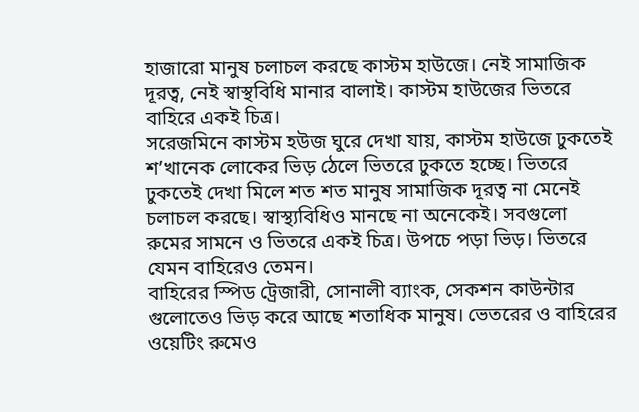হাজারো মানুষ চলাচল করছে কাস্টম হাউজে। নেই সামাজিক দূরত্ব, নেই স্বাস্থবিধি মানার বালাই। কাস্টম হাউজের ভিতরে বাহিরে একই চিত্র।
সরেজমিনে কাস্টম হউজ ঘুরে দেখা যায়, কাস্টম হাউজে ঢুকতেই শ’খানেক লোকের ভিড় ঠেলে ভিতরে ঢুকতে হচ্ছে। ভিতরে ঢুকতেই দেখা মিলে শত শত মানুষ সামাজিক দূরত্ব না মেনেই চলাচল করছে। স্বাস্থ্যবিধিও মানছে না অনেকেই। সবগুলো রুমের সামনে ও ভিতরে একই চিত্র। উপচে পড়া ভিড়। ভিতরে যেমন বাহিরেও তেমন।
বাহিরের স্পিড ট্রেজারী, সোনালী ব্যাংক, সেকশন কাউন্টার গুলোতেও ভিড় করে আছে শতাধিক মানুষ। ভেতরের ও বাহিরের ওয়েটিং রুমেও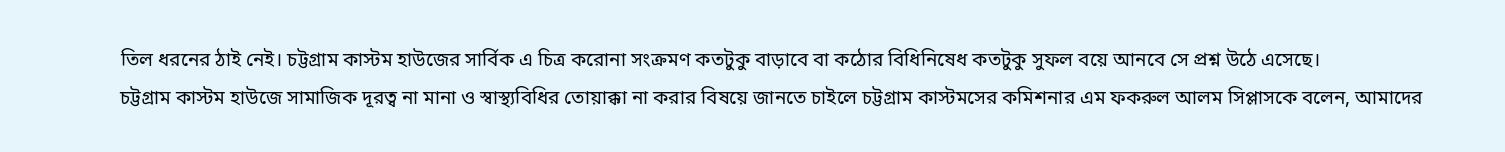তিল ধরনের ঠাই নেই। চট্টগ্রাম কাস্টম হাউজের সার্বিক এ চিত্র করোনা সংক্রমণ কতটুকু বাড়াবে বা কঠোর বিধিনিষেধ কতটুকু সুফল বয়ে আনবে সে প্রশ্ন উঠে এসেছে।
চট্টগ্রাম কাস্টম হাউজে সামাজিক দূরত্ব না মানা ও স্বাস্থ্যবিধির তোয়াক্কা না করার বিষয়ে জানতে চাইলে চট্টগ্রাম কাস্টমসের কমিশনার এম ফকরুল আলম সিপ্লাসকে বলেন, আমাদের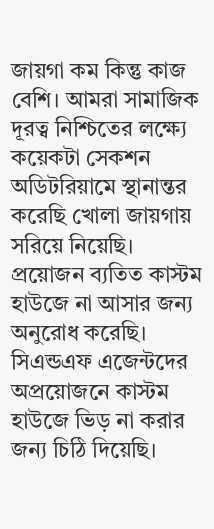জায়গা কম কিন্তু কাজ বেশি। আমরা সামাজিক দূরত্ব নিশ্চিতের লক্ষ্যে কয়েকটা সেকশন অডিটরিয়ামে স্থানান্তর করেছি খোলা জায়গায় সরিয়ে নিয়েছি। প্রয়োজন ব্যতিত কাস্টম হাউজে না আসার জন্য অনুরোধ করেছি।
সিএন্ডএফ এজেন্টদের অপ্রয়োজনে কাস্টম হাউজে ভিড় না করার জন্য চিঠি দিয়েছি।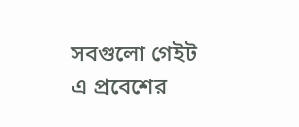সবগুলো গেইট এ প্রবেশের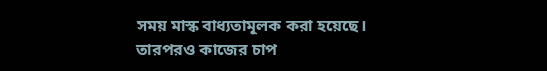সময় মাস্ক বাধ্যতামূলক করা হয়েছে। তারপরও কাজের চাপ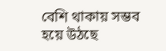বেশি থাকায় সম্ভব হয়ে উঠছে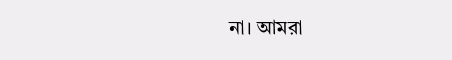না। আমরা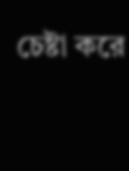চেষ্টা করে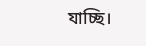যাচ্ছি।